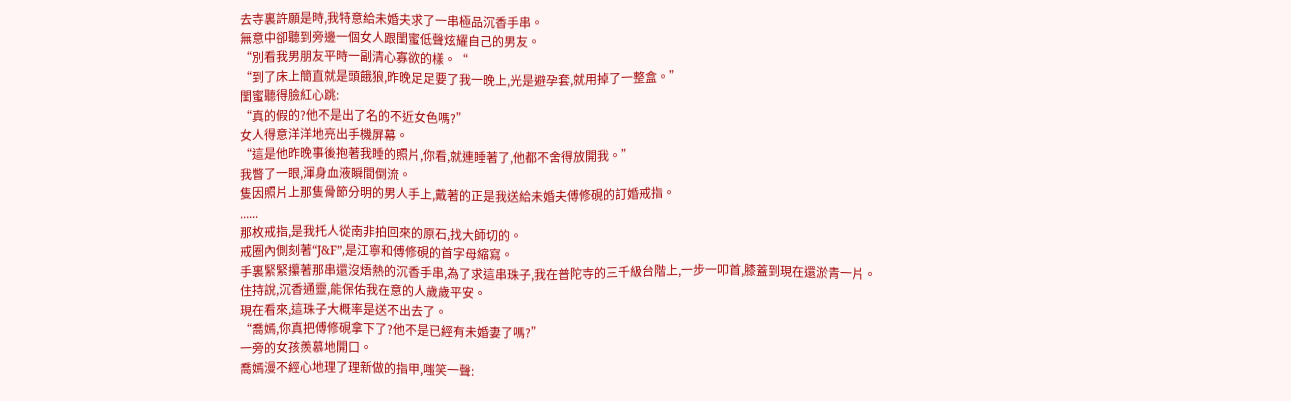去寺裏許願是時,我特意給未婚夫求了一串極品沉香手串。
無意中卻聽到旁邊一個女人跟閨蜜低聲炫耀自己的男友。
“別看我男朋友平時一副清心寡欲的樣。“
“到了床上簡直就是頭餓狼,昨晚足足要了我一晚上,光是避孕套,就用掉了一整盒。”
閨蜜聽得臉紅心跳:
“真的假的?他不是出了名的不近女色嗎?”
女人得意洋洋地亮出手機屏幕。
“這是他昨晚事後抱著我睡的照片,你看,就連睡著了,他都不舍得放開我。”
我瞥了一眼,渾身血液瞬間倒流。
隻因照片上那隻骨節分明的男人手上,戴著的正是我送給未婚夫傅修硯的訂婚戒指。
......
那枚戒指,是我托人從南非拍回來的原石,找大師切的。
戒圈內側刻著“J&F”,是江寧和傅修硯的首字母縮寫。
手裏緊緊攥著那串還沒焐熱的沉香手串,為了求這串珠子,我在普陀寺的三千級台階上,一步一叩首,膝蓋到現在還淤青一片。
住持說,沉香通靈,能保佑我在意的人歲歲平安。
現在看來,這珠子大概率是送不出去了。
“喬嫣,你真把傅修硯拿下了?他不是已經有未婚妻了嗎?”
一旁的女孩羨慕地開口。
喬嫣漫不經心地理了理新做的指甲,嗤笑一聲: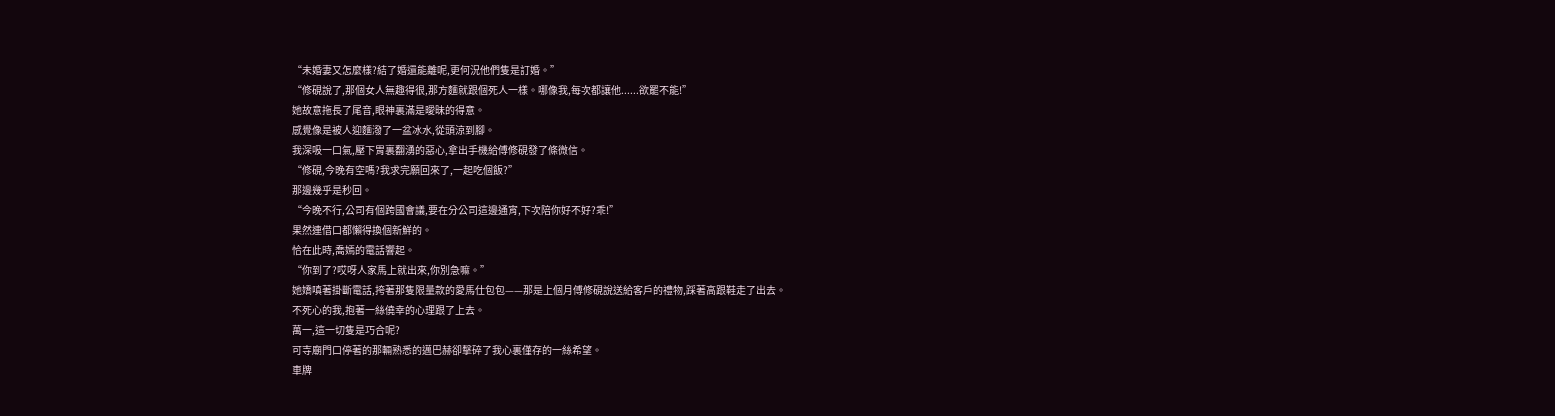“未婚妻又怎麼樣?結了婚還能離呢,更何況他們隻是訂婚。”
“修硯說了,那個女人無趣得很,那方麵就跟個死人一樣。哪像我,每次都讓他......欲罷不能!”
她故意拖長了尾音,眼神裏滿是曖昧的得意。
感覺像是被人迎麵潑了一盆冰水,從頭涼到腳。
我深吸一口氣,壓下胃裏翻湧的惡心,拿出手機給傅修硯發了條微信。
“修硯,今晚有空嗎?我求完願回來了,一起吃個飯?”
那邊幾乎是秒回。
“今晚不行,公司有個跨國會議,要在分公司這邊通宵,下次陪你好不好?乖!”
果然連借口都懶得換個新鮮的。
恰在此時,喬嫣的電話響起。
“你到了?哎呀人家馬上就出來,你別急嘛。”
她嬌嗔著掛斷電話,挎著那隻限量款的愛馬仕包包——那是上個月傅修硯說送給客戶的禮物,踩著高跟鞋走了出去。
不死心的我,抱著一絲僥幸的心理跟了上去。
萬一,這一切隻是巧合呢?
可寺廟門口停著的那輛熟悉的邁巴赫卻擊碎了我心裏僅存的一絲希望。
車牌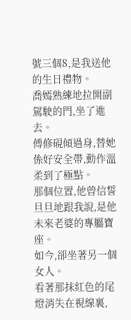號三個8,是我送他的生日禮物。
喬嫣熟練地拉開副駕駛的門,坐了進去。
傅修硯傾過身,替她係好安全帶,動作溫柔到了極點。
那個位置,他曾信誓旦旦地跟我說,是他未來老婆的專屬寶座。
如今,卻坐著另一個女人。
看著那抹紅色的尾燈消失在視線裏,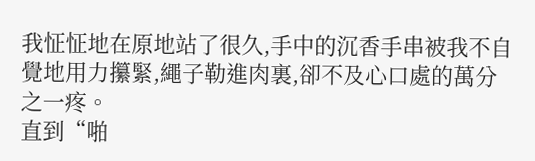我怔怔地在原地站了很久,手中的沉香手串被我不自覺地用力攥緊,繩子勒進肉裏,卻不及心口處的萬分之一疼。
直到“啪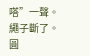嗒”一聲。
繩子斷了。
圓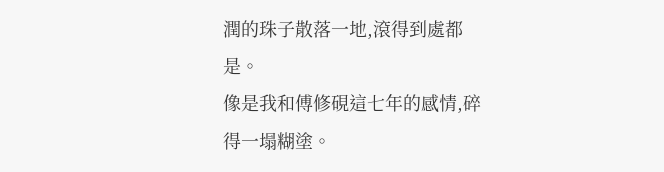潤的珠子散落一地,滾得到處都是。
像是我和傅修硯這七年的感情,碎得一塌糊塗。